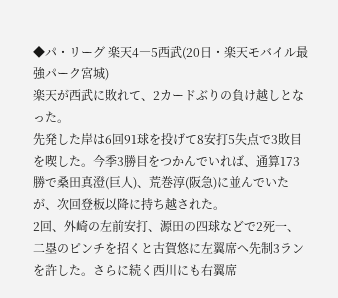◆パ・リーグ 楽天4―5西武(20日・楽天モバイル最強パーク宮城)
楽天が西武に敗れて、2カードぶりの負け越しとなった。
先発した岸は6回91球を投げて8安打5失点で3敗目を喫した。今季3勝目をつかんでいれば、通算173勝で桑田真澄(巨人)、荒巻淳(阪急)に並んでいたが、次回登板以降に持ち越された。
2回、外崎の左前安打、源田の四球などで2死一、二塁のピンチを招くと古賀悠に左翼席へ先制3ランを許した。さらに続く西川にも右翼席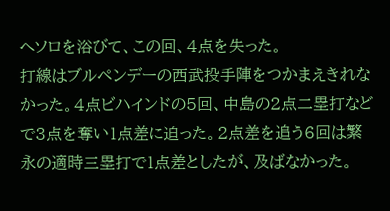へソロを浴びて、この回、4点を失った。
打線はブルペンデーの西武投手陣をつかまえきれなかった。4点ビハインドの5回、中島の2点二塁打などで3点を奪い1点差に迫った。2点差を追う6回は繁永の適時三塁打で1点差としたが、及ばなかった。